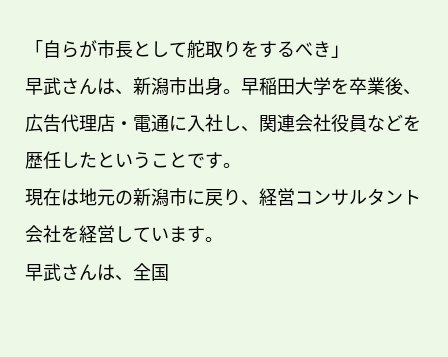「自らが市長として舵取りをするべき」
早武さんは、新潟市出身。早稲田大学を卒業後、広告代理店・電通に入社し、関連会社役員などを歴任したということです。
現在は地元の新潟市に戻り、経営コンサルタント会社を経営しています。
早武さんは、全国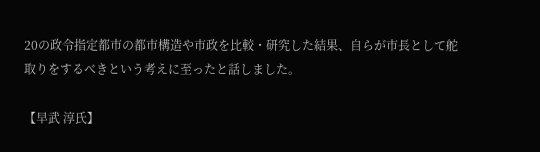20の政令指定都市の都市構造や市政を比較・研究した結果、自らが市長として舵取りをするべきという考えに至ったと話しました。

【早武 淳氏】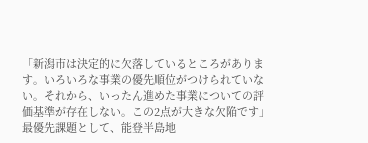「新潟市は決定的に欠落しているところがあります。いろいろな事業の優先順位がつけられていない。それから、いったん進めた事業についての評価基準が存在しない。この2点が大きな欠陥です」
最優先課題として、能登半島地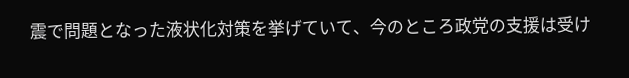震で問題となった液状化対策を挙げていて、今のところ政党の支援は受け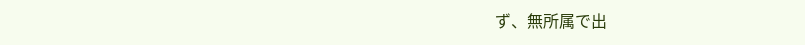ず、無所属で出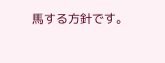馬する方針です。